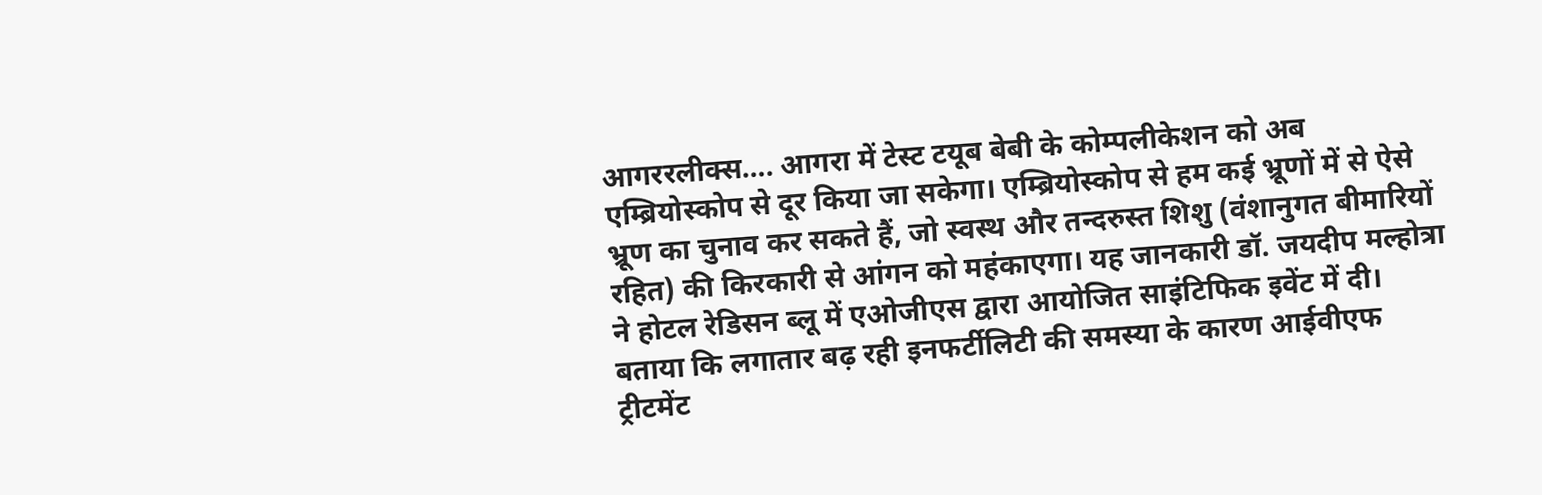आगररलीक्स…. आगरा में टेस्ट टयूब बेबी के कोम्पलीकेशन को अब एम्ब्रियोस्कोप से दूर किया जा सकेगा। एम्ब्रियोस्कोप से हम कई भ्रूणों में से ऐसे भ्रूण का चुनाव कर सकते हैं, जो स्वस्थ और तन्दरुस्त शिशु (वंशानुगत बीमारियों रहित) की किरकारी से आंगन को महंकाएगा। यह जानकारी डॉ. जयदीप मल्होत्रा ने होटल रेडिसन ब्लू में एओजीएस द्वारा आयोजित साइंटिफिक इवेंट में दी।
बताया कि लगातार बढ़ रही इनफर्टीलिटी की समस्या के कारण आईवीएफ ट्रीटमेंट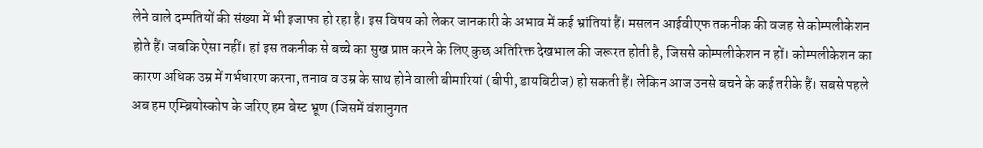लेने वाले दम्पतियों की संख्या में भी इजाफा हो रहा है। इस विषय को लेकर जानकारी के अभाव में कई भ्रांतियां हैं। मसलन आईवीएफ तकनीक की वजह से कोम्पलीकेशन होते हैं। जबकि ऐसा नहीं। हां इस तकनीक से बच्चे का सुख प्राप्त करने के लिए कुछ अतिरिक्त देखभाल की जरूरत होती है, जिससे कोम्पलीकेशन न हों। कोम्पलीकेशन का कारण अधिक उम्र में गर्भधारण करना, तनाव व उम्र के साथ होने वाली बीमारियां (बीपी, डायबिटीज) हो सकती हैं। लेकिन आज उनसे बचने के कई तरीके हैं। सबसे पहले अब हम एम्ब्रियोस्कोप के जरिए हम बेस्ट भ्रूण (जिसमें वंशानुगत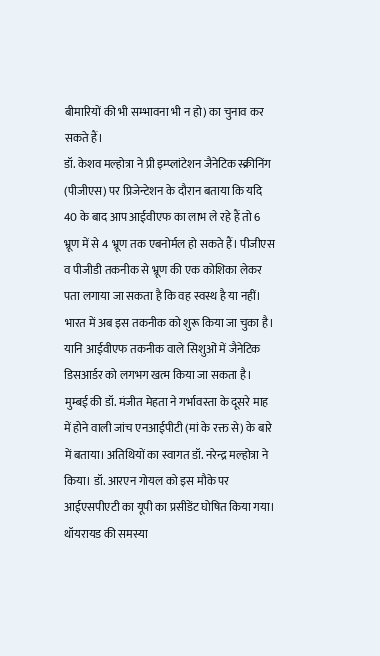बीमारियों की भी सम्भावना भी न हो) का चुनाव कर सकते हैं।
डॉ. केशव मल्होत्रा ने प्री इम्प्लांटेशन जैनेटिक स्क्रीनिंग (पीजीएस) पर प्रिजेन्टेशन के दौरान बताया कि यदि 40 के बाद आप आईवीएफ का लाभ ले रहे हैं तो 6 भ्रूण में से 4 भ्रूण तक एबनोर्मल हो सकते हैं। पीजीएस व पीजीडी तकनीक से भ्रूण की एक कोशिका लेकर पता लगाया जा सकता है कि वह स्वस्थ है या नहीं। भारत में अब इस तकनीक को शुरू किया जा चुका है। यानि आईवीएफ तकनीक वाले सिशुओं में जैनेटिक डिसआर्डर को लगभग खत्म किया जा सकता है।
मुम्बई की डॉ. मंजीत मेहता ने गर्भावस्ता के दूसरे माह में होने वाली जांच एनआईपीटी (मां के रक्त से) के बारे में बताया। अतिथियों का स्वागत डॉ. नरेन्द्र मल्होत्रा ने किया। डॉ. आरएन गोयल को इस मौके पर आईएसपीएटी का यूपी का प्रसीडेंट घोषित किया गया।
थॉयरायड की समस्या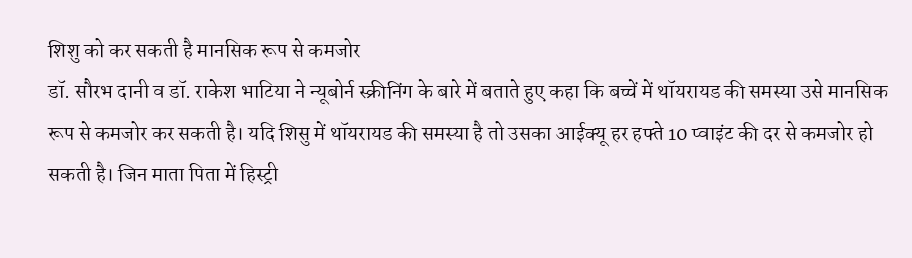शिशु को कर सकती है मानसिक रूप से कमजोर
डॉ. सौरभ दानी व डॉ. राकेश भाटिया ने न्यूबोर्न स्क्रीनिंग के बारे में बताते हुए कहा कि बच्चें में थॉयरायड की समस्या उसे मानसिक रूप से कमजोर कर सकती है। यदि शिसु में थॉयरायड की समस्या है तो उसका आईक्यू हर हफ्ते 10 प्वाइंट की दर से कमजोर हो सकती है। जिन माता पिता में हिस्ट्री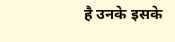है उनके इसके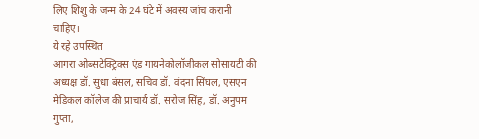लिए शिशु के जन्म के 24 घंटे में अवस्य जांच करानी चाहिए।
ये रहे उपस्थित
आगरा ओब्सटेक्ट्रिक्स एंड गायनेकोलॉजीकल सोसायटी की अध्यक्ष डॉ. सुधा बंसल, सचिव डॉ. वंदना सिंघल, एसएन मेडिकल कॉलेज की प्राचार्य डॉ. सरोज सिंह, डॉ. अनुपम गुप्ता,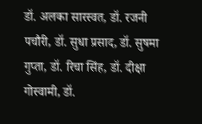डॉ. अलका सारस्वत, डॉ. रजनी पचौरी, डॉ. सुधा प्रसाद, डॉ. सुषमा गुप्ता, डॉ. रिचा सिंह, डॉ. दीक्षा गोस्वामी, डॉ.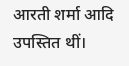आरती शर्मा आदि उपस्तित थीं।